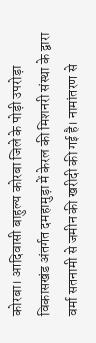कोरबा। आदिवासी बाहुल्य कोरबा जिले के पोड़ी उपरोड़ा विकासखंड अंतर्गत दमहामुड़ा में केरल की मिशनरी संस्था के द्वारा वर्मा सतनामी से जमीन की खरीदी की गई है। नामांतरण से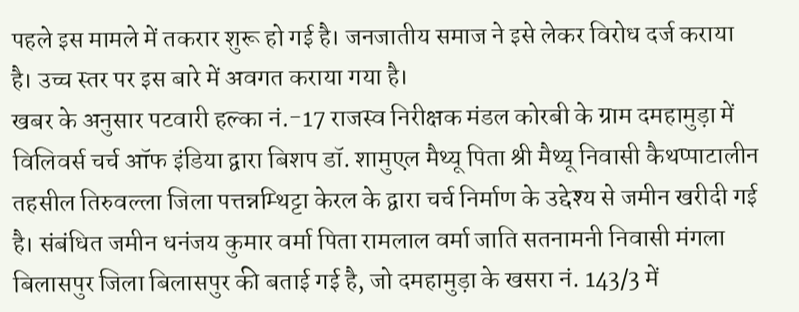पहले इस मामले में तकरार शुरू हो गई है। जनजातीय समाज ने इसे लेकर विरोध दर्ज कराया है। उच्च स्तर पर इस बारे में अवगत कराया गया है।
खबर के अनुसार पटवारी हल्का नं.-17 राजस्व निरीक्षक मंडल कोरबी के ग्राम दमहामुड़ा में विलिवर्स चर्च ऑफ इंडिया द्वारा बिशप डॉ. शामुएल मैथ्यू पिता श्री मैथ्यू निवासी कैथप्पाटालीन तहसील तिरुवल्ला जिला पत्तन्नम्थिट्टा केरल के द्वारा चर्च निर्माण के उद्देश्य से जमीन खरीदी गई है। संबंधित जमीन धनंजय कुमार वर्मा पिता रामलाल वर्मा जाति सतनामनी निवासी मंगला बिलासपुर जिला बिलासपुर की बताई गई है, जो दमहामुड़ा के खसरा नं. 143/3 में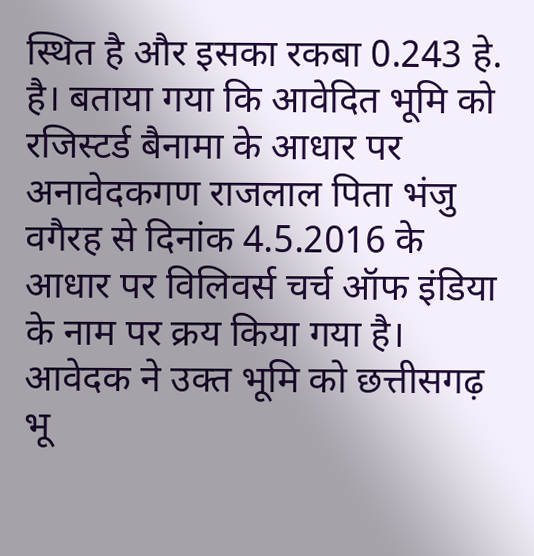स्थित है और इसका रकबा 0.243 हे. है। बताया गया कि आवेदित भूमि को रजिस्टर्ड बैनामा के आधार पर अनावेदकगण राजलाल पिता भंजु वगैरह से दिनांक 4.5.2016 के आधार पर विलिवर्स चर्च ऑफ इंडिया के नाम पर क्रय किया गया है। आवेदक ने उक्त भूमि को छत्तीसगढ़ भू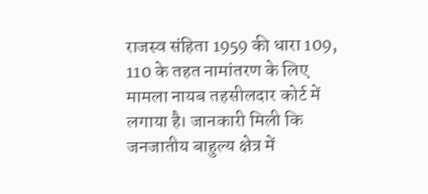राजस्व संहिता 1959 की धारा 109, 110 के तहत नामांतरण के लिए मामला नायब तहसीलदार कोर्ट में लगाया है। जानकारी मिली कि जनजातीय बाहुल्य क्षेत्र में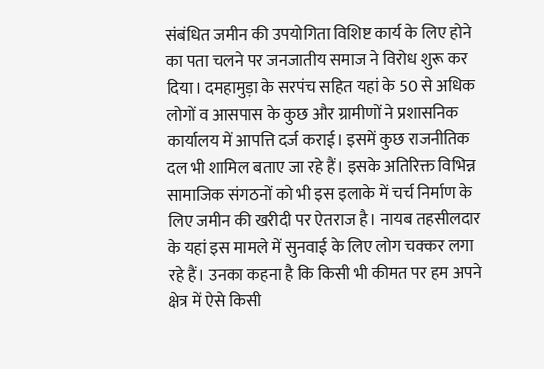संबंधित जमीन की उपयोगिता विशिष्ट कार्य के लिए होने का पता चलने पर जनजातीय समाज ने विरोध शुरू कर दिया। दमहामुड़ा के सरपंच सहित यहां के 50 से अधिक लोगों व आसपास के कुछ और ग्रामीणों ने प्रशासनिक कार्यालय में आपत्ति दर्ज कराई। इसमें कुछ राजनीतिक दल भी शामिल बताए जा रहे हैं। इसके अतिरिक्त विभिन्न सामाजिक संगठनों को भी इस इलाके में चर्च निर्माण के लिए जमीन की खरीदी पर ऐतराज है। नायब तहसीलदार के यहां इस मामले में सुनवाई के लिए लोग चक्कर लगा रहे हैं। उनका कहना है कि किसी भी कीमत पर हम अपने क्षेत्र में ऐसे किसी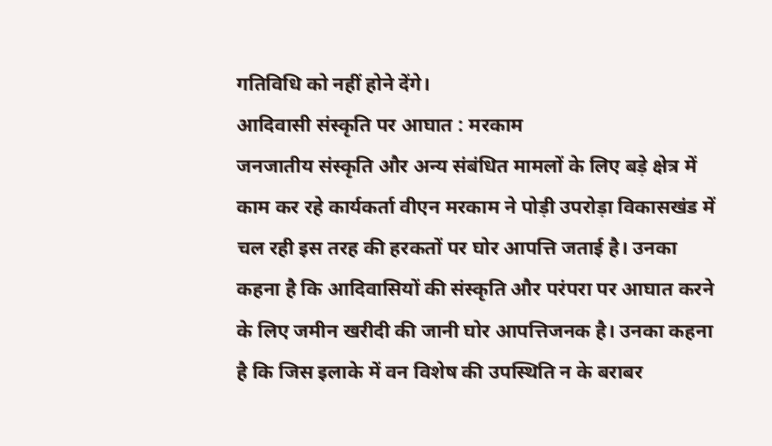गतिविधि को नहीं होने देंगे।
आदिवासी संस्कृति पर आघात : मरकाम
जनजातीय संस्कृति और अन्य संबंधित मामलों के लिए बड़े क्षेत्र में काम कर रहे कार्यकर्ता वीएन मरकाम ने पोड़ी उपरोड़ा विकासखंड में चल रही इस तरह की हरकतों पर घोर आपत्ति जताई है। उनका कहना है कि आदिवासियों की संस्कृति और परंपरा पर आघात करने के लिए जमीन खरीदी की जानी घोर आपत्तिजनक है। उनका कहना है कि जिस इलाके में वन विशेष की उपस्थिति न के बराबर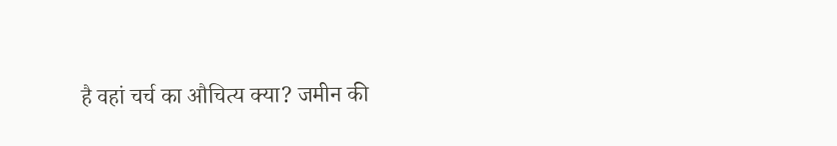है वहां चर्च का औचित्य क्या? जमीन की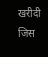खरीदी जिस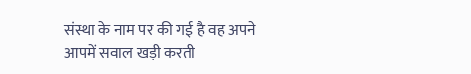संस्था के नाम पर की गई है वह अपने आपमें सवाल खड़ी करती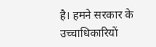है। हमने सरकार के उच्चाधिकारियों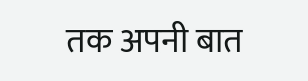तक अपनी बात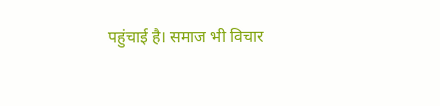पहुंचाई है। समाज भी विचार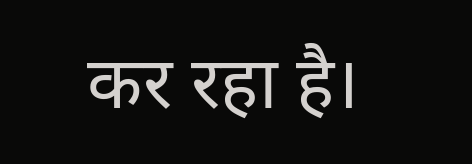कर रहा है।